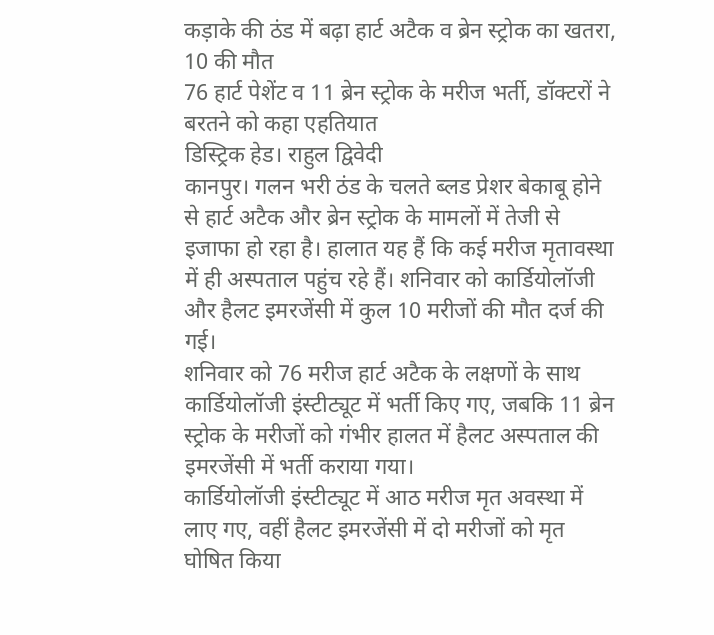कड़ाके की ठंड में बढ़ा हार्ट अटैक व ब्रेन स्ट्रोक का खतरा, 10 की मौत
76 हार्ट पेशेंट व 11 ब्रेन स्ट्रोक के मरीज भर्ती, डॉक्टरों ने बरतने को कहा एहतियात
डिस्ट्रिक हेड। राहुल द्विवेदी
कानपुर। गलन भरी ठंड के चलते ब्लड प्रेशर बेकाबू होने से हार्ट अटैक और ब्रेन स्ट्रोक के मामलों में तेजी से इजाफा हो रहा है। हालात यह हैं कि कई मरीज मृतावस्था में ही अस्पताल पहुंच रहे हैं। शनिवार को कार्डियोलॉजी और हैलट इमरजेंसी में कुल 10 मरीजों की मौत दर्ज की गई।
शनिवार को 76 मरीज हार्ट अटैक के लक्षणों के साथ कार्डियोलॉजी इंस्टीट्यूट में भर्ती किए गए, जबकि 11 ब्रेन स्ट्रोक के मरीजों को गंभीर हालत में हैलट अस्पताल की इमरजेंसी में भर्ती कराया गया।
कार्डियोलॉजी इंस्टीट्यूट में आठ मरीज मृत अवस्था में लाए गए, वहीं हैलट इमरजेंसी में दो मरीजों को मृत घोषित किया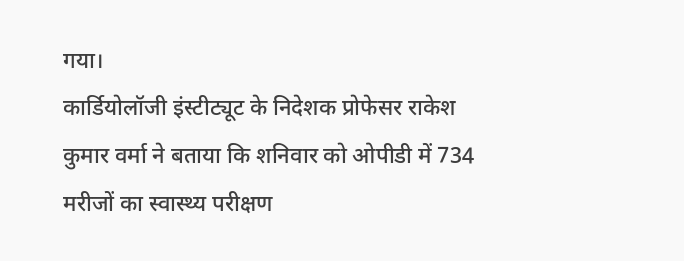गया।
कार्डियोलॉजी इंस्टीट्यूट के निदेशक प्रोफेसर राकेश कुमार वर्मा ने बताया कि शनिवार को ओपीडी में 734 मरीजों का स्वास्थ्य परीक्षण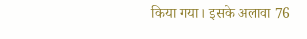किया गया। इसके अलावा 76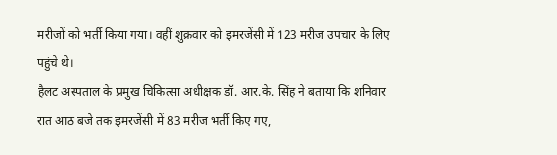मरीजों को भर्ती किया गया। वहीं शुक्रवार को इमरजेंसी में 123 मरीज उपचार के लिए पहुंचे थे।
हैलट अस्पताल के प्रमुख चिकित्सा अधीक्षक डॉ. आर.के. सिंह ने बताया कि शनिवार रात आठ बजे तक इमरजेंसी में 83 मरीज भर्ती किए गए,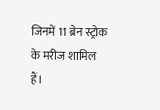जिनमें 11 ब्रेन स्ट्रोक के मरीज शामिल हैं।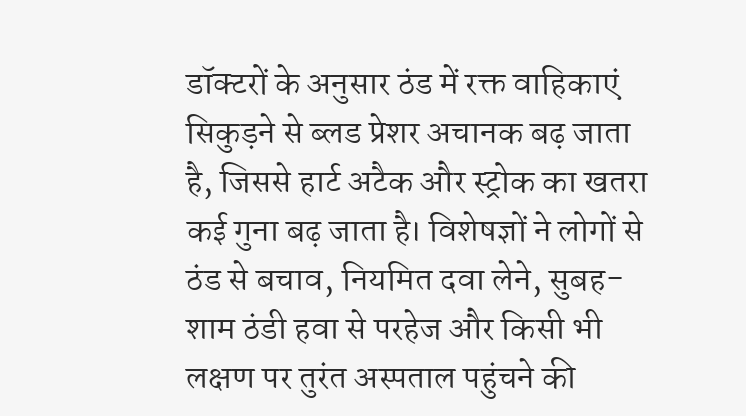डॉक्टरों के अनुसार ठंड में रक्त वाहिकाएं सिकुड़ने से ब्लड प्रेशर अचानक बढ़ जाता है, जिससे हार्ट अटैक और स्ट्रोक का खतरा कई गुना बढ़ जाता है। विशेषज्ञों ने लोगों से ठंड से बचाव, नियमित दवा लेने, सुबह-शाम ठंडी हवा से परहेज और किसी भी लक्षण पर तुरंत अस्पताल पहुंचने की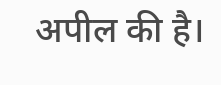अपील की है।